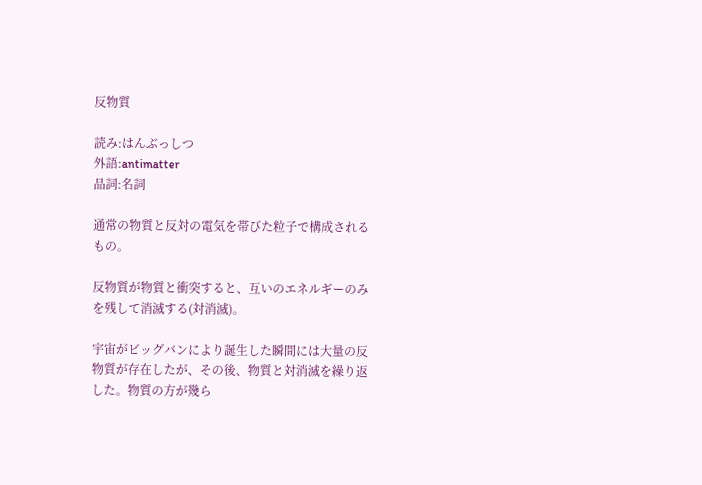反物質

読み:はんぶっしつ
外語:antimatter
品詞:名詞

通常の物質と反対の電気を帯びた粒子で構成されるもの。

反物質が物質と衝突すると、互いのエネルギーのみを残して消滅する(対消滅)。

宇宙がビッグバンにより誕生した瞬間には大量の反物質が存在したが、その後、物質と対消滅を繰り返した。物質の方が幾ら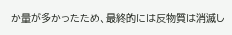か量が多かったため、最終的には反物質は消滅し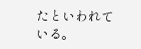たといわれている。